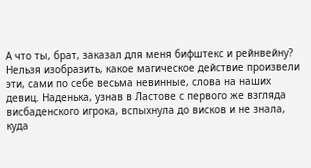А что ты, брат, заказал для меня бифштекс и рейнвейну?
Нельзя изобразить, какое магическое действие произвели эти, сами по себе весьма невинные, слова на наших девиц. Наденька, узнав в Ластове с первого же взгляда висбаденского игрока, вспыхнула до висков и не знала, куда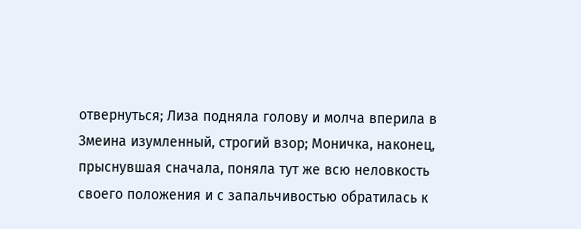отвернуться; Лиза подняла голову и молча вперила в Змеина изумленный, строгий взор; Моничка, наконец, прыснувшая сначала, поняла тут же всю неловкость своего положения и с запальчивостью обратилась к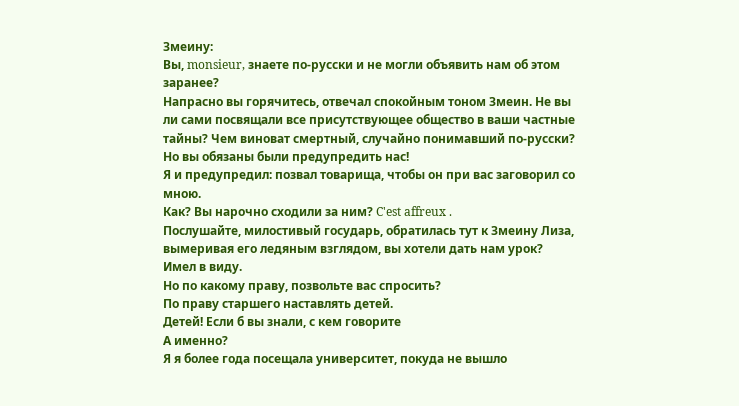Змеину:
Вы, monsieur, знаете по-русски и не могли объявить нам об этом заранее?
Напрасно вы горячитесь, отвечал спокойным тоном Змеин. Не вы ли сами посвящали все присутствующее общество в ваши частные тайны? Чем виноват смертный, случайно понимавший по-русски?
Но вы обязаны были предупредить нас!
Я и предупредил: позвал товарища, чтобы он при вас заговорил со мною.
Как? Вы нарочно сходили за ним? C'est affreux .
Послушайте, милостивый государь, обратилась тут к Змеину Лиза, вымеривая его ледяным взглядом, вы хотели дать нам урок?
Имел в виду.
Но по какому праву, позвольте вас спросить?
По праву старшего наставлять детей.
Детей! Если б вы знали, с кем говорите
А именно?
Я я более года посещала университет, покуда не вышло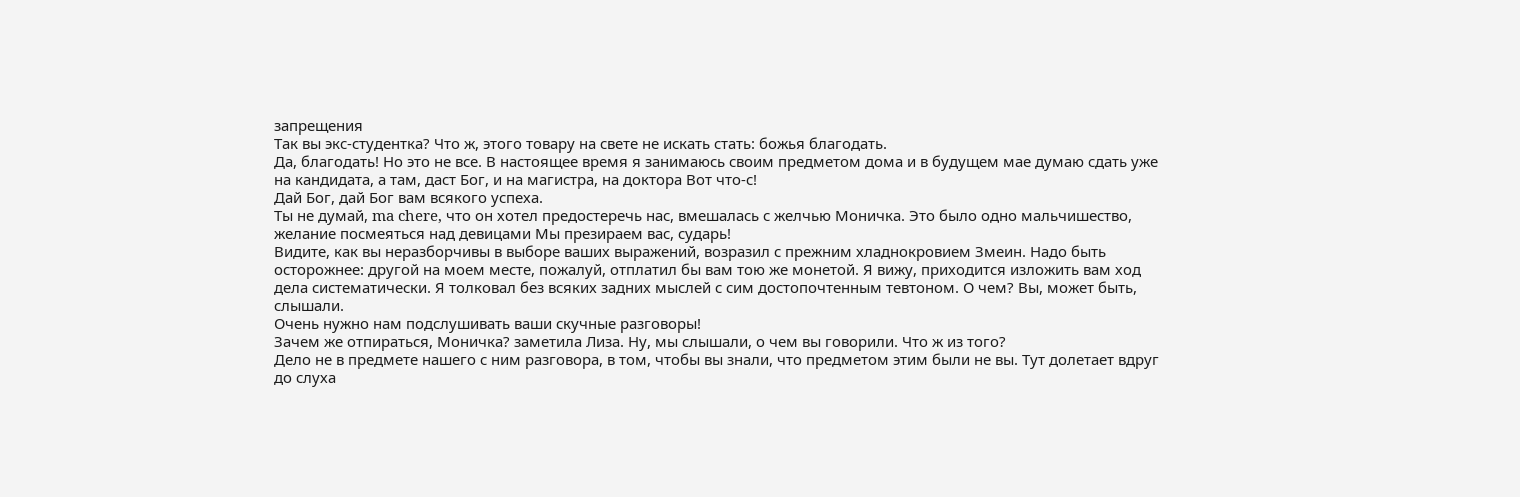запрещения
Так вы экс-студентка? Что ж, этого товару на свете не искать стать: божья благодать.
Да, благодать! Но это не все. В настоящее время я занимаюсь своим предметом дома и в будущем мае думаю сдать уже на кандидата, а там, даст Бог, и на магистра, на доктора Вот что-с!
Дай Бог, дай Бог вам всякого успеха.
Ты не думай, ma chere, что он хотел предостеречь нас, вмешалась с желчью Моничка. Это было одно мальчишество, желание посмеяться над девицами Мы презираем вас, сударь!
Видите, как вы неразборчивы в выборе ваших выражений, возразил с прежним хладнокровием Змеин. Надо быть осторожнее: другой на моем месте, пожалуй, отплатил бы вам тою же монетой. Я вижу, приходится изложить вам ход дела систематически. Я толковал без всяких задних мыслей с сим достопочтенным тевтоном. О чем? Вы, может быть, слышали.
Очень нужно нам подслушивать ваши скучные разговоры!
Зачем же отпираться, Моничка? заметила Лиза. Ну, мы слышали, о чем вы говорили. Что ж из того?
Дело не в предмете нашего с ним разговора, в том, чтобы вы знали, что предметом этим были не вы. Тут долетает вдруг до слуха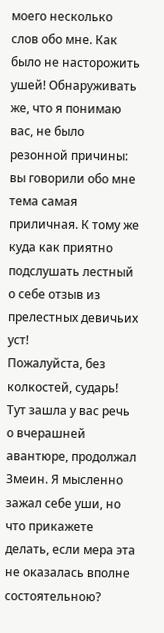моего несколько слов обо мне. Как было не насторожить ушей! Обнаруживать же, что я понимаю вас, не было резонной причины: вы говорили обо мне тема самая приличная. К тому же куда как приятно подслушать лестный о себе отзыв из прелестных девичьих уст!
Пожалуйста, без колкостей, сударь!
Тут зашла у вас речь о вчерашней авантюре, продолжал Змеин. Я мысленно зажал себе уши, но что прикажете делать, если мера эта не оказалась вполне состоятельною?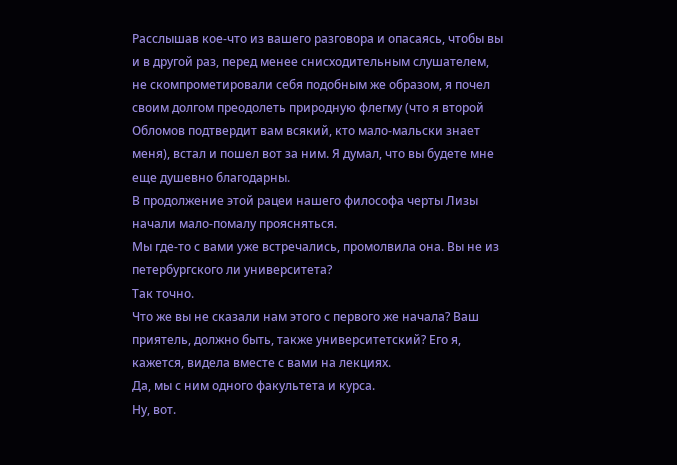Расслышав кое-что из вашего разговора и опасаясь, чтобы вы и в другой раз, перед менее снисходительным слушателем, не скомпрометировали себя подобным же образом, я почел своим долгом преодолеть природную флегму (что я второй Обломов подтвердит вам всякий, кто мало-мальски знает меня), встал и пошел вот за ним. Я думал, что вы будете мне еще душевно благодарны.
В продолжение этой рацеи нашего философа черты Лизы начали мало-помалу проясняться.
Мы где-то с вами уже встречались, промолвила она. Вы не из петербургского ли университета?
Так точно.
Что же вы не сказали нам этого с первого же начала? Ваш приятель, должно быть, также университетский? Его я, кажется, видела вместе с вами на лекциях.
Да, мы с ним одного факультета и курса.
Ну, вот.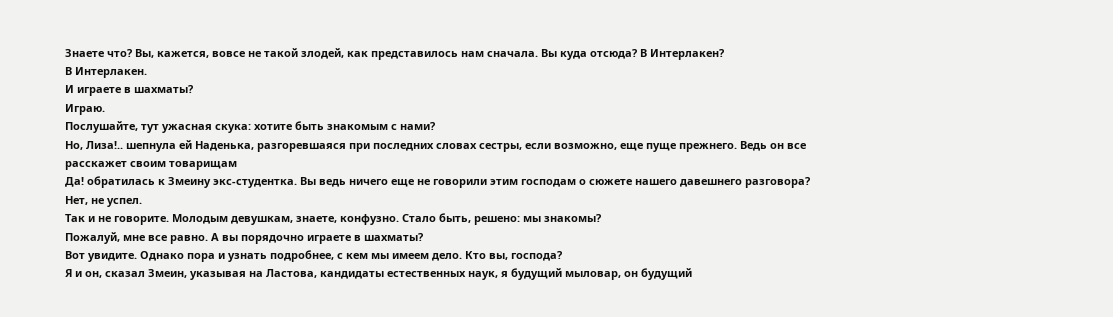Знаете что? Вы, кажется, вовсе не такой злодей, как представилось нам сначала. Вы куда отсюда? В Интерлакен?
В Интерлакен.
И играете в шахматы?
Играю.
Послушайте, тут ужасная скука: хотите быть знакомым с нами?
Но, Лиза!.. шепнула ей Наденька, разгоревшаяся при последних словах сестры, если возможно, еще пуще прежнего. Ведь он все расскажет своим товарищам
Да! обратилась к Змеину экс-студентка. Вы ведь ничего еще не говорили этим господам о сюжете нашего давешнего разговора?
Нет, не успел.
Так и не говорите. Молодым девушкам, знаете, конфузно. Стало быть, решено: мы знакомы?
Пожалуй, мне все равно. А вы порядочно играете в шахматы?
Вот увидите. Однако пора и узнать подробнее, с кем мы имеем дело. Кто вы, господа?
Я и он, сказал Змеин, указывая на Ластова, кандидаты естественных наук, я будущий мыловар, он будущий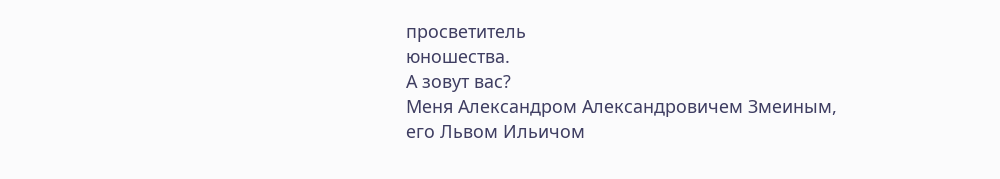просветитель
юношества.
А зовут вас?
Меня Александром Александровичем Змеиным, его Львом Ильичом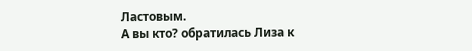Ластовым.
А вы кто? обратилась Лиза к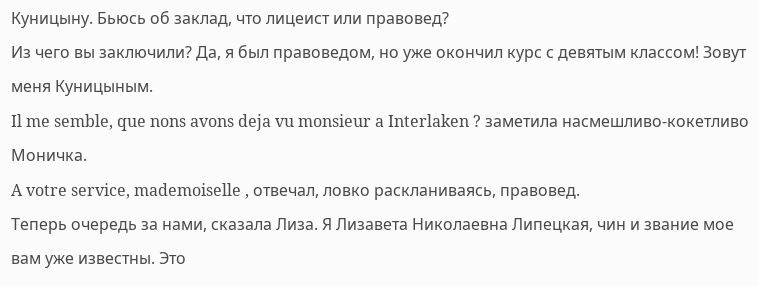Куницыну. Бьюсь об заклад, что лицеист или правовед?
Из чего вы заключили? Да, я был правоведом, но уже окончил курс с девятым классом! Зовут меня Куницыным.
Il me semble, que nons avons deja vu monsieur a Interlaken ? заметила насмешливо-кокетливо Моничка.
A votre service, mademoiselle , отвечал, ловко раскланиваясь, правовед.
Теперь очередь за нами, сказала Лиза. Я Лизавета Николаевна Липецкая, чин и звание мое вам уже известны. Это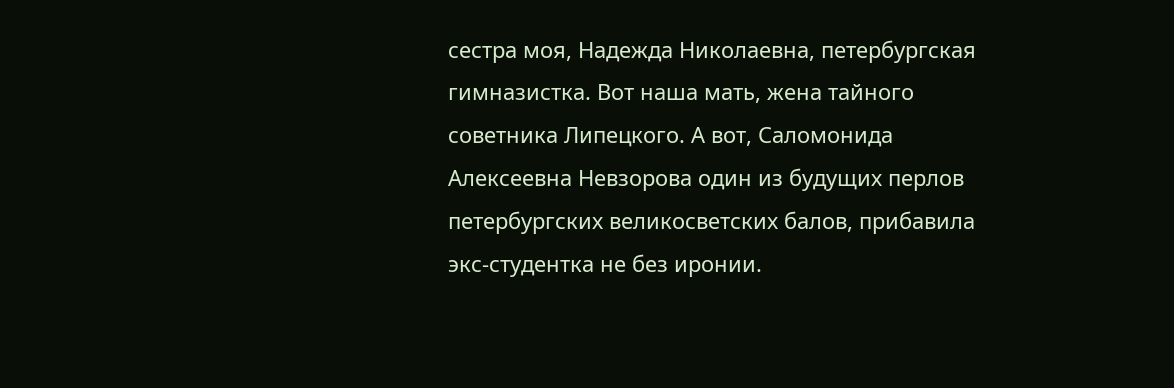сестра моя, Надежда Николаевна, петербургская гимназистка. Вот наша мать, жена тайного советника Липецкого. А вот, Саломонида Алексеевна Невзорова один из будущих перлов петербургских великосветских балов, прибавила экс-студентка не без иронии.